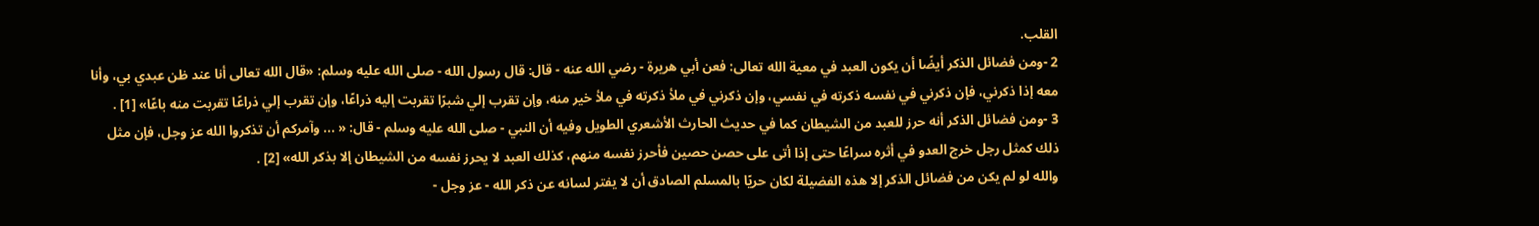القلب.
2 -ومن فضائل الذكر أيضًا أن يكون العبد في معية الله تعالى: فعن أبي هريرة - رضي الله عنه - قال: قال رسول الله - صلى الله عليه وسلم: «قال الله تعالى أنا عند ظن عبدي بي، وأنا معه إذا ذكرني، فإن ذكرني في نفسه ذكرته في نفسي، وإن ذكرني في ملأ ذكرته في ملأ خير منه، وإن تقرب إلي شبرًا تقربت إليه ذراعًا، وإن تقرب إلي ذراعًا تقربت منه باعًا» [1] .
3 -ومن فضائل الذكر أنه حرز للعبد من الشيطان كما في حديث الحارث الأشعري الطويل وفيه أن النبي - صلى الله عليه وسلم - قال: « ... وآمركم أن تذكروا الله عز وجل، فإن مثل ذلك كمثل رجل خرج العدو في أثره سراعًا حتى إذا أتى على حصن حصين فأحرز نفسه منهم، كذلك العبد لا يحرز نفسه من الشيطان إلا بذكر الله» [2] .
والله لو لم يكن من فضائل الذكر إلا هذه الفضيلة لكان حريًا بالمسلم الصادق أن لا يفتر لسانه عن ذكر الله - عز وجل -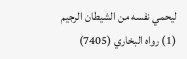ليحمي نفسه من الشيطان الرجيم
(1) رواه البخاري (7405)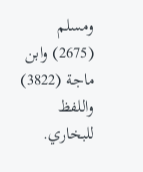ومسلم (2675) وابن ماجة (3822) واللفظ للبخاري.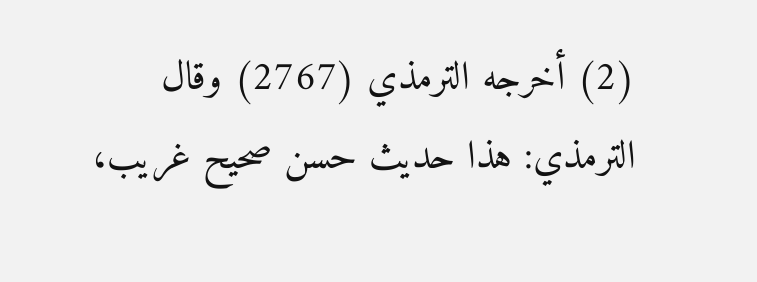(2) أخرجه الترمذي (2767) وقال الترمذي: هذا حديث حسن صحيح غريب،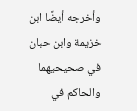وأخرجه أيضًا ابن خزيمة وابن حبان في صحيحيهما والحاكم في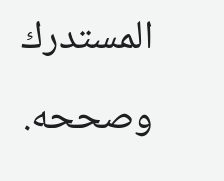المستدرك وصححه.